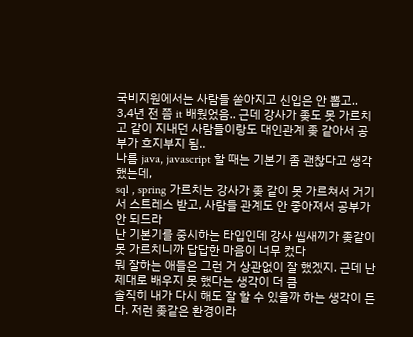국비지원에서는 사람들 쏟아지고 신입은 안 뽑고..
3,4년 전 쯤 it 배웠었음.. 근데 강사가 좆도 못 가르치고 같이 지내던 사람들이랑도 대인관계 좆 같아서 공부가 흐지부지 됨..
나름 java, javascript 할 때는 기본기 좀 괜찮다고 생각했는데,
sql , spring 가르치는 강사가 좆 같이 못 가르쳐서 거기서 스트레스 받고, 사람들 관계도 안 좋아져서 공부가 안 되드라
난 기본기를 중시하는 타입인데 강사 씹새끼가 좆같이 못 가르치니까 답답한 마음이 너무 컸다
뭐 잘하는 애들은 그런 거 상관없이 잘 했겠지. 근데 난 제대로 배우지 못 했다는 생각이 더 큼
솔직히 내가 다시 해도 잘 할 수 있을까 하는 생각이 든다. 저런 좆같은 환경이라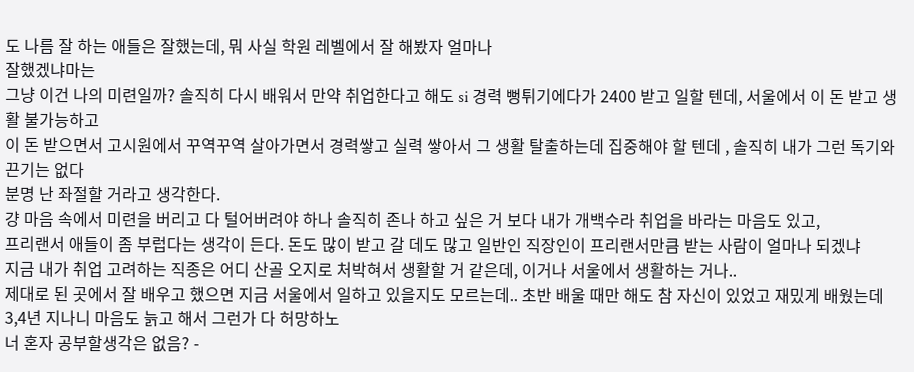도 나름 잘 하는 애들은 잘했는데, 뭐 사실 학원 레벨에서 잘 해봤자 얼마나
잘했겠냐마는
그냥 이건 나의 미련일까? 솔직히 다시 배워서 만약 취업한다고 해도 si 경력 뻥튀기에다가 2400 받고 일할 텐데, 서울에서 이 돈 받고 생활 불가능하고
이 돈 받으면서 고시원에서 꾸역꾸역 살아가면서 경력쌓고 실력 쌓아서 그 생활 탈출하는데 집중해야 할 텐데 , 솔직히 내가 그런 독기와 끈기는 없다
분명 난 좌절할 거라고 생각한다.
걍 마음 속에서 미련을 버리고 다 털어버려야 하나 솔직히 존나 하고 싶은 거 보다 내가 개백수라 취업을 바라는 마음도 있고,
프리랜서 애들이 좀 부럽다는 생각이 든다. 돈도 많이 받고 갈 데도 많고 일반인 직장인이 프리랜서만큼 받는 사람이 얼마나 되겠냐
지금 내가 취업 고려하는 직종은 어디 산골 오지로 처박혀서 생활할 거 같은데, 이거나 서울에서 생활하는 거나..
제대로 된 곳에서 잘 배우고 했으면 지금 서울에서 일하고 있을지도 모르는데.. 초반 배울 때만 해도 참 자신이 있었고 재밌게 배웠는데
3,4년 지나니 마음도 늙고 해서 그런가 다 허망하노
너 혼자 공부할생각은 없음? -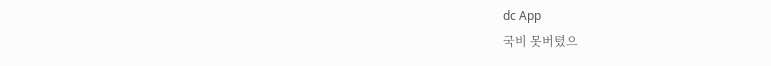dc App
국비 못버텼으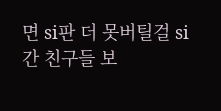면 si판 더 못버틸걸 si 간 친구들 보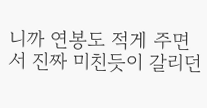니까 연봉도 적게 주면서 진짜 미친듯이 갈리던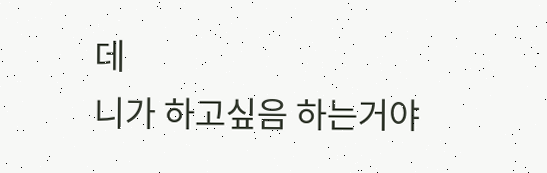데
니가 하고싶음 하는거야